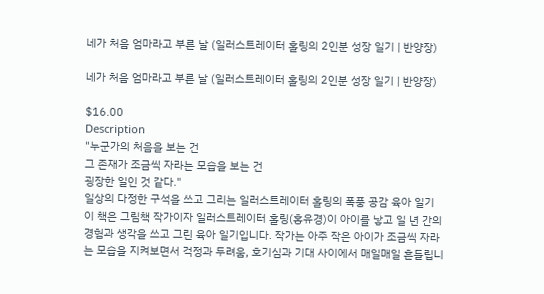네가 처음 엄마라고 부른 날 (일러스트레이터 홀링의 2인분 성장 일기 | 반양장)

네가 처음 엄마라고 부른 날 (일러스트레이터 홀링의 2인분 성장 일기 | 반양장)

$16.00
Description
"누군가의 처음을 보는 건
그 존재가 조금씩 자라는 모습을 보는 건
굉장한 일인 것 같다."
일상의 다정한 구석을 쓰고 그리는 일러스트레이터 홀링의 폭풍 공감 육아 일기
이 책은 그림책 작가이자 일러스트레이터 홀링(홍유경)이 아이를 낳고 일 년 간의 경험과 생각을 쓰고 그린 육아 일기입니다. 작가는 아주 작은 아이가 조금씩 자라는 모습을 지켜보면서 걱정과 두려움, 호기심과 기대 사이에서 매일매일 흔들립니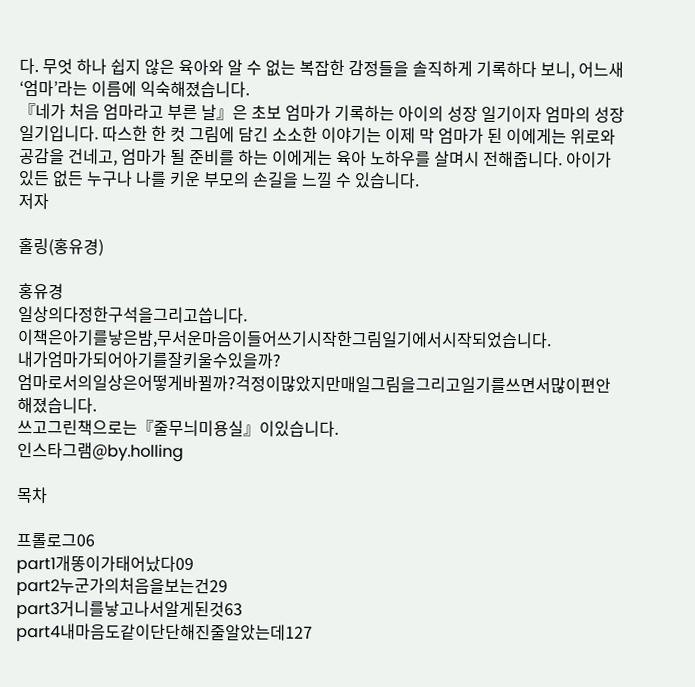다. 무엇 하나 쉽지 않은 육아와 알 수 없는 복잡한 감정들을 솔직하게 기록하다 보니, 어느새 ‘엄마’라는 이름에 익숙해졌습니다.
『네가 처음 엄마라고 부른 날』은 초보 엄마가 기록하는 아이의 성장 일기이자 엄마의 성장 일기입니다. 따스한 한 컷 그림에 담긴 소소한 이야기는 이제 막 엄마가 된 이에게는 위로와 공감을 건네고, 엄마가 될 준비를 하는 이에게는 육아 노하우를 살며시 전해줍니다. 아이가 있든 없든 누구나 나를 키운 부모의 손길을 느낄 수 있습니다.
저자

홀링(홍유경)

홍유경
일상의다정한구석을그리고씁니다.
이책은아기를낳은밤,무서운마음이들어쓰기시작한그림일기에서시작되었습니다.
내가엄마가되어아기를잘키울수있을까?
엄마로서의일상은어떻게바뀔까?걱정이많았지만매일그림을그리고일기를쓰면서많이편안해졌습니다.
쓰고그린책으로는『줄무늬미용실』이있습니다.
인스타그램@by.holling

목차

프롤로그06
part1개똥이가태어났다09
part2누군가의처음을보는건29
part3거니를낳고나서알게된것63
part4내마음도같이단단해진줄알았는데127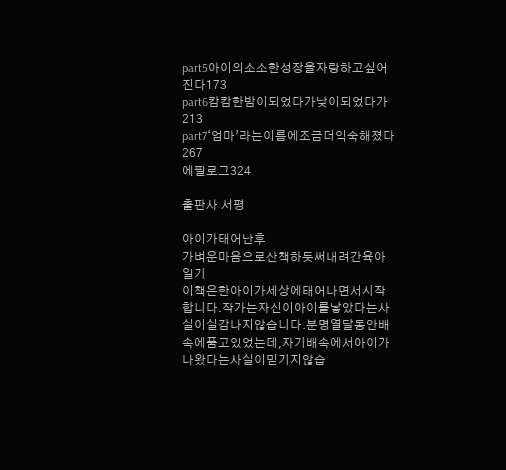part5아이의소소한성장을자랑하고싶어진다173
part6캄캄한밤이되었다가낮이되었다가213
part7‘엄마’라는이름에조금더익숙해졌다267
에필로그324

출판사 서평

아이가태어난후
가벼운마음으로산책하듯써내려간육아일기
이책은한아이가세상에태어나면서시작합니다.작가는자신이아이를낳았다는사실이실감나지않습니다.분명열달동안배속에품고있었는데,자기배속에서아이가나왔다는사실이믿기지않습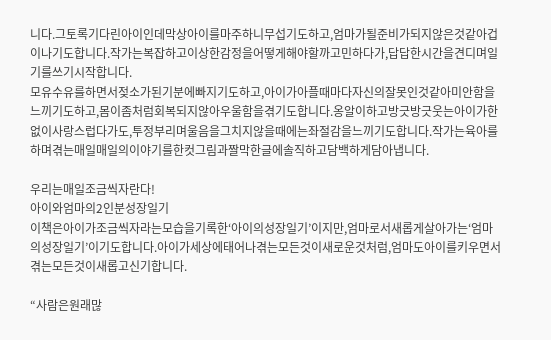니다.그토록기다린아이인데막상아이를마주하니무섭기도하고,엄마가될준비가되지않은것같아겁이나기도합니다.작가는복잡하고이상한감정을어떻게해야할까고민하다가,답답한시간을견디며일기를쓰기시작합니다.
모유수유를하면서젖소가된기분에빠지기도하고,아이가아플때마다자신의잘못인것같아미안함을느끼기도하고,몸이좀처럼회복되지않아우울함을겪기도합니다.옹알이하고방긋방긋웃는아이가한없이사랑스럽다가도,투정부리며울음을그치지않을때에는좌절감을느끼기도합니다.작가는육아를하며겪는매일매일의이야기를한컷그림과짤막한글에솔직하고담백하게담아냅니다.

우리는매일조금씩자란다!
아이와엄마의2인분성장일기
이책은아이가조금씩자라는모습을기록한‘아이의성장일기’이지만,엄마로서새롭게살아가는‘엄마의성장일기’이기도합니다.아이가세상에태어나겪는모든것이새로운것처럼,엄마도아이를키우면서겪는모든것이새롭고신기합니다.

“사람은원래많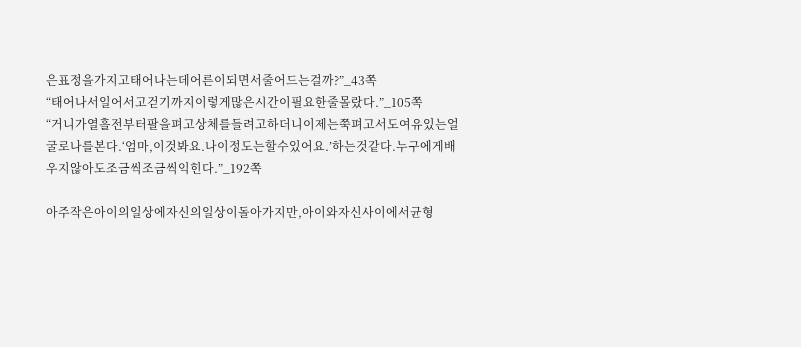은표정을가지고태어나는데어른이되면서줄어드는걸까?”_43쪽
“태어나서일어서고걷기까지이렇게많은시간이필요한줄몰랐다.”_105쪽
“거니가열흘전부터팔을펴고상체를들려고하더니이제는쭉펴고서도여유있는얼굴로나를본다.‘엄마,이것봐요.나이정도는할수있어요.’하는것같다.누구에게배우지않아도조금씩조금씩익힌다.”_192쪽

아주작은아이의일상에자신의일상이돌아가지만,아이와자신사이에서균형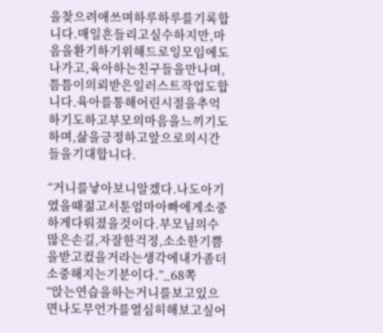을찾으려애쓰며하루하루를기록합니다.매일흔들리고실수하지만,마음을환기하기위해드로잉모임에도나가고,육아하는친구들을만나며,틈틈이의뢰받은일러스트작업도합니다.육아를통해어린시절을추억하기도하고부모의마음을느끼기도하며,삶을긍정하고앞으로의시간들을기대합니다.

“거니를낳아보니알겠다.나도아기였을때젊고서툰엄마아빠에게소중하게다뤄졌을것이다.부모님의수많은손길,자잘한걱정,소소한기쁨을받고컸을거라는생각에내가좀더소중해지는기분이다.”_68쪽
“앉는연습을하는거니를보고있으면나도무언가를열심히해보고싶어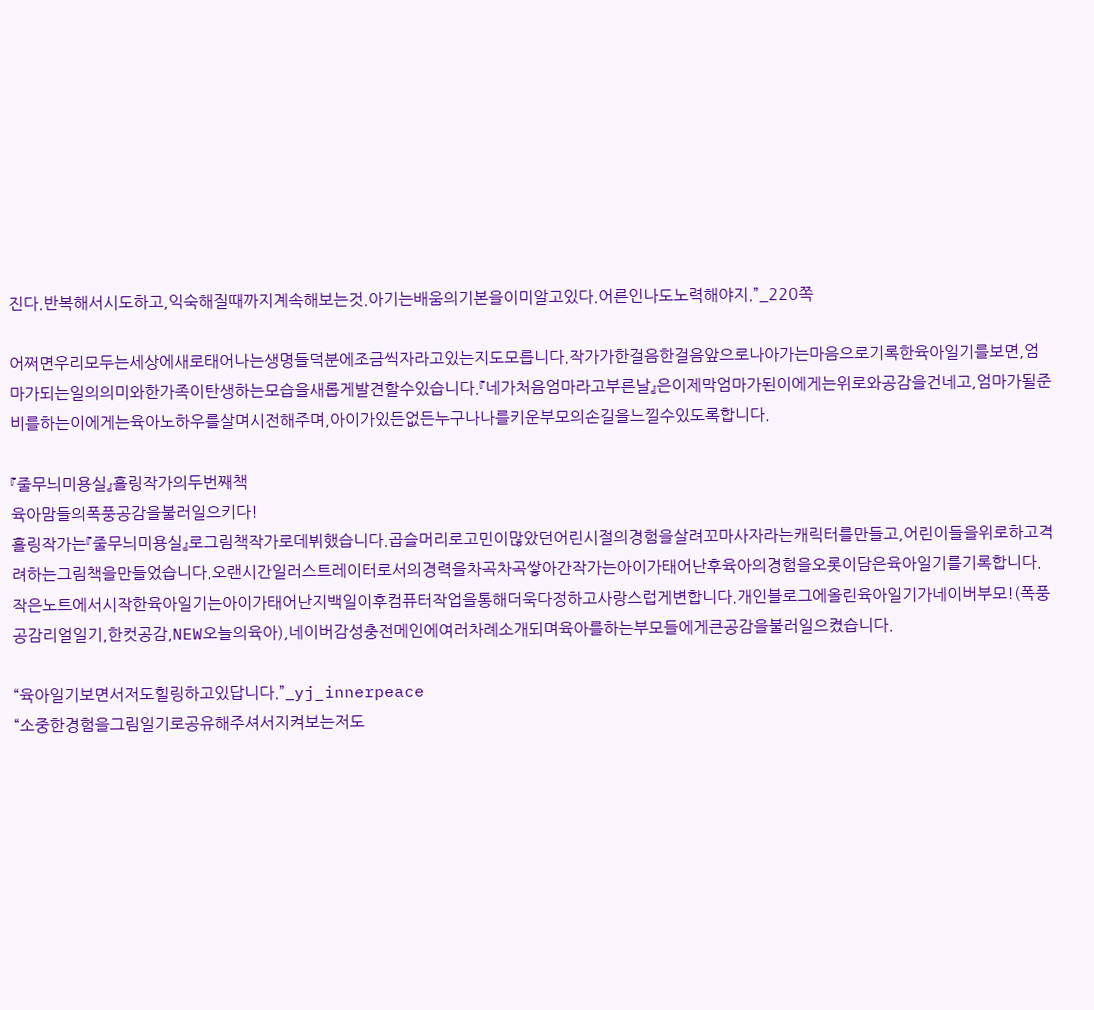진다.반복해서시도하고,익숙해질때까지계속해보는것.아기는배움의기본을이미알고있다.어른인나도노력해야지.”_220쪽

어쩌면우리모두는세상에새로태어나는생명들덕분에조금씩자라고있는지도모릅니다.작가가한걸음한걸음앞으로나아가는마음으로기록한육아일기를보면,엄마가되는일의의미와한가족이탄생하는모습을새롭게발견할수있습니다.『네가처음엄마라고부른날』은이제막엄마가된이에게는위로와공감을건네고,엄마가될준비를하는이에게는육아노하우를살며시전해주며,아이가있든없든누구나나를키운부모의손길을느낄수있도록합니다.

『줄무늬미용실』홀링작가의두번째책
육아맘들의폭풍공감을불러일으키다!
홀링작가는『줄무늬미용실』로그림책작가로데뷔했습니다.곱슬머리로고민이많았던어린시절의경험을살려꼬마사자라는캐릭터를만들고,어린이들을위로하고격려하는그림책을만들었습니다.오랜시간일러스트레이터로서의경력을차곡차곡쌓아간작가는아이가태어난후육아의경험을오롯이담은육아일기를기록합니다.
작은노트에서시작한육아일기는아이가태어난지백일이후컴퓨터작업을통해더욱다정하고사랑스럽게변합니다.개인블로그에올린육아일기가네이버부모!(폭풍공감리얼일기,한컷공감,NEW오늘의육아),네이버감성충전메인에여러차례소개되며육아를하는부모들에게큰공감을불러일으켰습니다.

“육아일기보면서저도힐링하고있답니다.”_yj_innerpeace
“소중한경험을그림일기로공유해주셔서지켜보는저도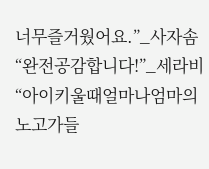너무즐거웠어요.”_사자솜
“완전공감합니다!”_세라비
“아이키울때얼마나엄마의노고가들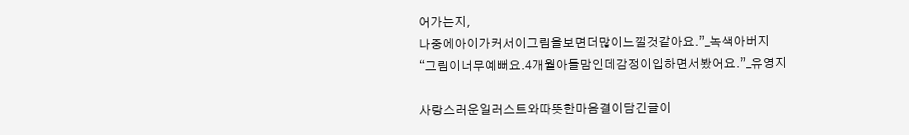어가는지,
나중에아이가커서이그림을보면더많이느낄것같아요.”_녹색아버지
“그림이너무예뻐요.4개월아들맘인데감정이입하면서봤어요.”_유영지

사랑스러운일러스트와따뜻한마음결이담긴글이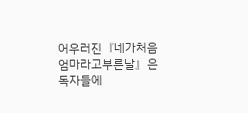어우러진『네가처음엄마라고부른날』은독자들에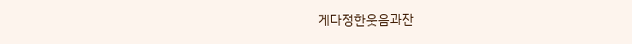게다정한웃음과잔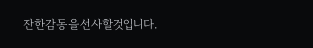잔한감동을선사할것입니다.